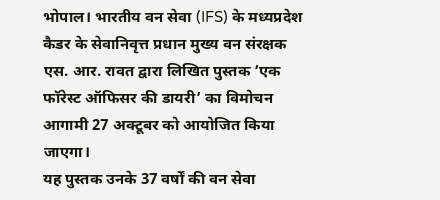भोपाल। भारतीय वन सेवा (IFS) के मध्यप्रदेश कैडर के सेवानिवृत्त प्रधान मुख्य वन संरक्षक एस. आर. रावत द्वारा लिखित पुस्तक ‘एक फॉरेस्ट ऑफिसर की डायरी’ का विमोचन आगामी 27 अक्टूबर को आयोजित किया जाएगा।
यह पुस्तक उनके 37 वर्षों की वन सेवा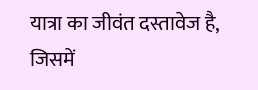यात्रा का जीवंत दस्तावेज है, जिसमें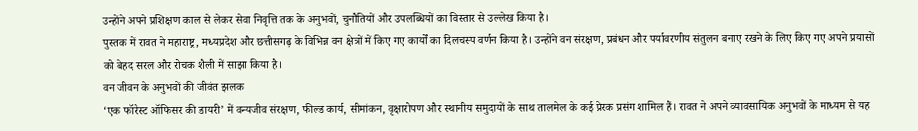उन्होंने अपने प्रशिक्षण काल से लेकर सेवा निवृत्ति तक के अनुभवों, चुनौतियों और उपलब्धियों का विस्तार से उल्लेख किया है।
पुस्तक में रावत ने महाराष्ट्र, मध्यप्रदेश और छत्तीसगढ़ के विभिन्न वन क्षेत्रों में किए गए कार्यों का दिलचस्प वर्णन किया है। उन्होंने वन संरक्षण, प्रबंधन और पर्यावरणीय संतुलन बनाए रखने के लिए किए गए अपने प्रयासों को बेहद सरल और रोचक शैली में साझा किया है।
वन जीवन के अनुभवों की जीवंत झलक
‘एक फॉरेस्ट ऑफिसर की डायरी’ में वन्यजीव संरक्षण, फील्ड कार्य, सीमांकन, वृक्षारोपण और स्थानीय समुदायों के साथ तालमेल के कई प्रेरक प्रसंग शामिल हैं। रावत ने अपने व्यावसायिक अनुभवों के माध्यम से यह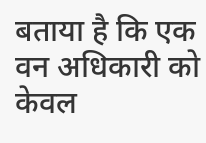बताया है कि एक वन अधिकारी को केवल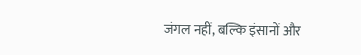जंगल नहीं, बल्कि इंसानों और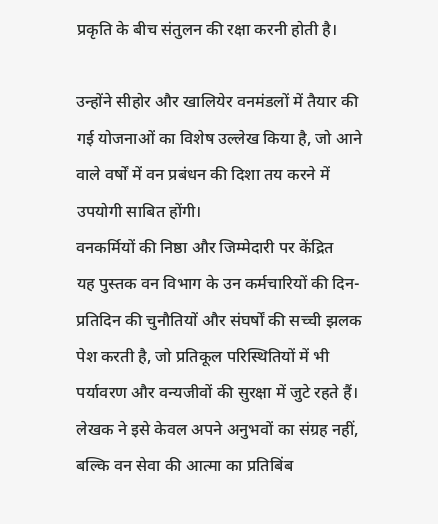प्रकृति के बीच संतुलन की रक्षा करनी होती है।

उन्होंने सीहोर और खालियेर वनमंडलों में तैयार की गई योजनाओं का विशेष उल्लेख किया है, जो आने वाले वर्षों में वन प्रबंधन की दिशा तय करने में उपयोगी साबित होंगी।
वनकर्मियों की निष्ठा और जिम्मेदारी पर केंद्रित
यह पुस्तक वन विभाग के उन कर्मचारियों की दिन-प्रतिदिन की चुनौतियों और संघर्षों की सच्ची झलक पेश करती है, जो प्रतिकूल परिस्थितियों में भी पर्यावरण और वन्यजीवों की सुरक्षा में जुटे रहते हैं। लेखक ने इसे केवल अपने अनुभवों का संग्रह नहीं, बल्कि वन सेवा की आत्मा का प्रतिबिंब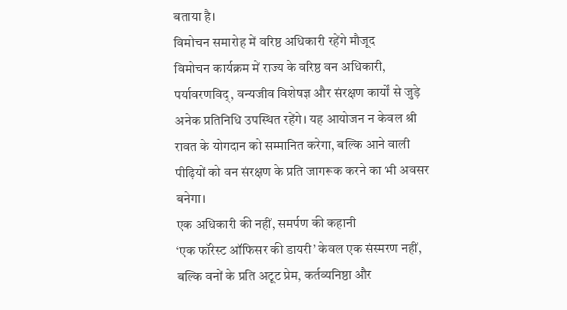बताया है।
विमोचन समारोह में वरिष्ठ अधिकारी रहेंगे मौजूद
विमोचन कार्यक्रम में राज्य के वरिष्ठ वन अधिकारी, पर्यावरणविद्, वन्यजीव विशेषज्ञ और संरक्षण कार्यों से जुड़े अनेक प्रतिनिधि उपस्थित रहेंगे। यह आयोजन न केवल श्री रावत के योगदान को सम्मानित करेगा, बल्कि आने वाली पीढ़ियों को वन संरक्षण के प्रति जागरूक करने का भी अवसर बनेगा।
एक अधिकारी की नहीं, समर्पण की कहानी
‘एक फॉरेस्ट ऑफिसर की डायरी’ केवल एक संस्मरण नहीं, बल्कि वनों के प्रति अटूट प्रेम, कर्तव्यनिष्ठा और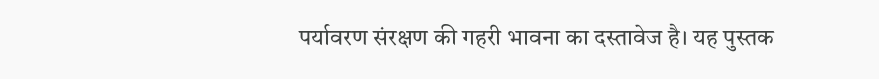पर्यावरण संरक्षण की गहरी भावना का दस्तावेज है। यह पुस्तक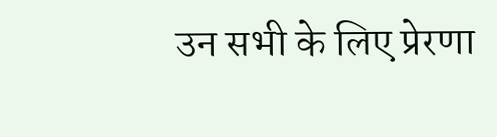उन सभी के लिए प्रेरणा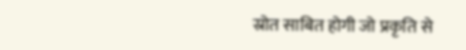स्रोत साबित होगी जो प्रकृति से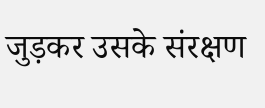जुड़कर उसके संरक्षण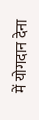में योगदान देना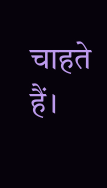चाहते हैं।